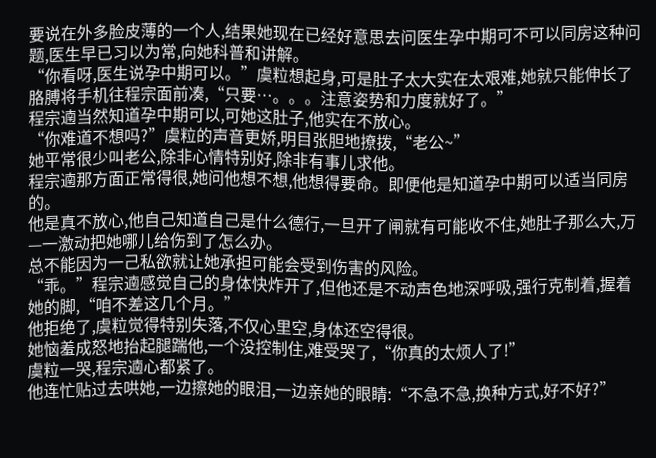要说在外多脸皮薄的一个人,结果她现在已经好意思去问医生孕中期可不可以同房这种问题,医生早已习以为常,向她科普和讲解。
“你看呀,医生说孕中期可以。”虞粒想起身,可是肚子太大实在太艰难,她就只能伸长了胳膊将手机往程宗面前凑,“只要…。。。注意姿势和力度就好了。”
程宗遖当然知道孕中期可以,可她这肚子,他实在不放心。
“你难道不想吗?”虞粒的声音更娇,明目张胆地撩拨,“老公~”
她平常很少叫老公,除非心情特别好,除非有事儿求他。
程宗遖那方面正常得很,她问他想不想,他想得要命。即便他是知道孕中期可以适当同房的。
他是真不放心,他自己知道自己是什么德行,一旦开了闸就有可能收不住,她肚子那么大,万—一激动把她哪儿给伤到了怎么办。
总不能因为一己私欲就让她承担可能会受到伤害的风险。
“乖。”程宗遖感觉自己的身体快炸开了,但他还是不动声色地深呼吸,强行克制着,握着她的脚,“咱不差这几个月。”
他拒绝了,虞粒觉得特别失落,不仅心里空,身体还空得很。
她恼羞成怒地抬起腿踹他,一个没控制住,难受哭了,“你真的太烦人了!”
虞粒一哭,程宗遖心都紧了。
他连忙贴过去哄她,一边擦她的眼泪,一边亲她的眼睛:“不急不急,换种方式,好不好?”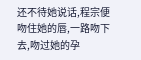还不待她说话,程宗便吻住她的唇,一路吻下去,吻过她的孕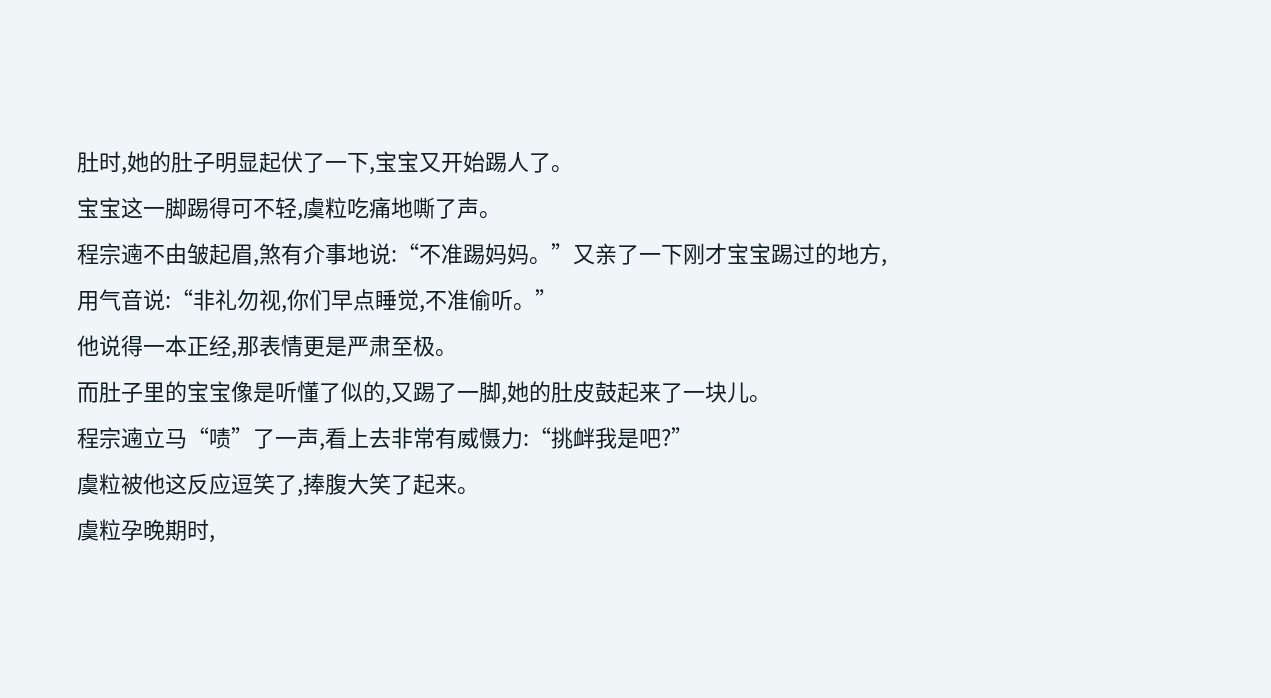肚时,她的肚子明显起伏了一下,宝宝又开始踢人了。
宝宝这一脚踢得可不轻,虞粒吃痛地嘶了声。
程宗遖不由皱起眉,煞有介事地说:“不准踢妈妈。”又亲了一下刚才宝宝踢过的地方,用气音说:“非礼勿视,你们早点睡觉,不准偷听。”
他说得一本正经,那表情更是严肃至极。
而肚子里的宝宝像是听懂了似的,又踢了一脚,她的肚皮鼓起来了一块儿。
程宗遖立马“啧”了一声,看上去非常有威慑力:“挑衅我是吧?”
虞粒被他这反应逗笑了,捧腹大笑了起来。
虞粒孕晚期时,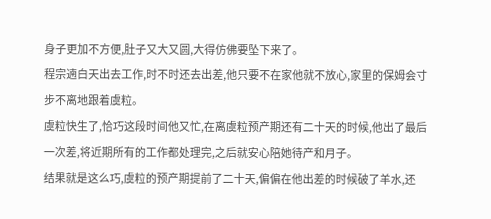身子更加不方便,肚子又大又圆,大得仿佛要坠下来了。
程宗遖白天出去工作,时不时还去出差,他只要不在家他就不放心,家里的保姆会寸步不离地跟着虞粒。
虞粒快生了,恰巧这段时间他又忙,在离虞粒预产期还有二十天的时候,他出了最后一次差,将近期所有的工作都处理完,之后就安心陪她待产和月子。
结果就是这么巧,虞粒的预产期提前了二十天,偏偏在他出差的时候破了羊水,还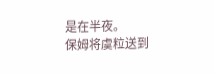是在半夜。
保姆将虞粒送到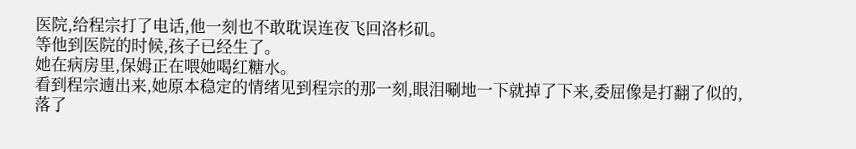医院,给程宗打了电话,他一刻也不敢耽误连夜飞回洛杉矶。
等他到医院的时候,孩子已经生了。
她在病房里,保姆正在喂她喝红糖水。
看到程宗遖出来,她原本稳定的情绪见到程宗的那一刻,眼泪唰地一下就掉了下来,委屈像是打翻了似的,落了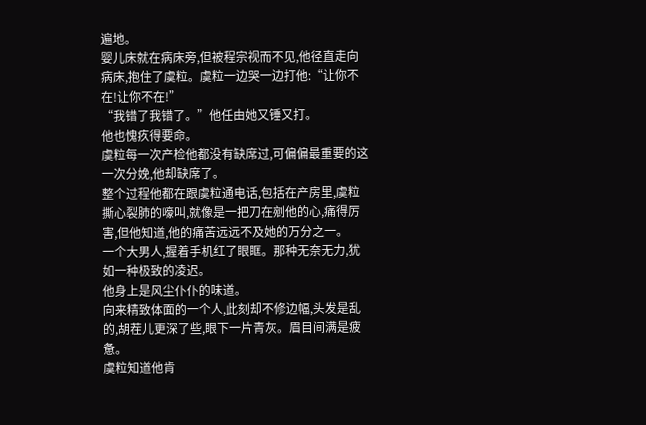遍地。
婴儿床就在病床旁,但被程宗视而不见,他径直走向病床,抱住了虞粒。虞粒一边哭一边打他:“让你不在!让你不在!”
“我错了我错了。”他任由她又锤又打。
他也愧疚得要命。
虞粒每一次产检他都没有缺席过,可偏偏最重要的这一次分娩,他却缺席了。
整个过程他都在跟虞粒通电话,包括在产房里,虞粒撕心裂肺的嚎叫,就像是一把刀在剜他的心,痛得厉害,但他知道,他的痛苦远远不及她的万分之一。
一个大男人,握着手机红了眼眶。那种无奈无力,犹如一种极致的凌迟。
他身上是风尘仆仆的味道。
向来精致体面的一个人,此刻却不修边幅,头发是乱的,胡茬儿更深了些,眼下一片青灰。眉目间满是疲惫。
虞粒知道他肯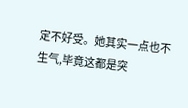定不好受。她其实一点也不生气,毕竟这都是突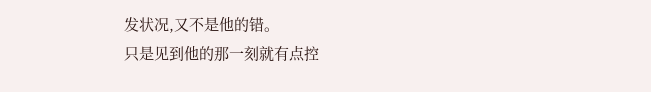发状况,又不是他的错。
只是见到他的那一刻就有点控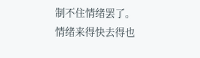制不住情绪罢了。
情绪来得快去得也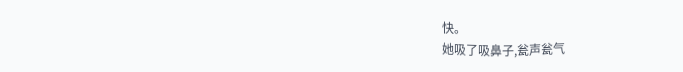快。
她吸了吸鼻子,瓮声瓮气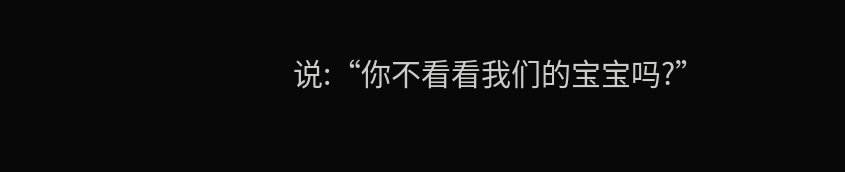说:“你不看看我们的宝宝吗?”